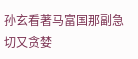孙玄看著马富国那副急切又贪婪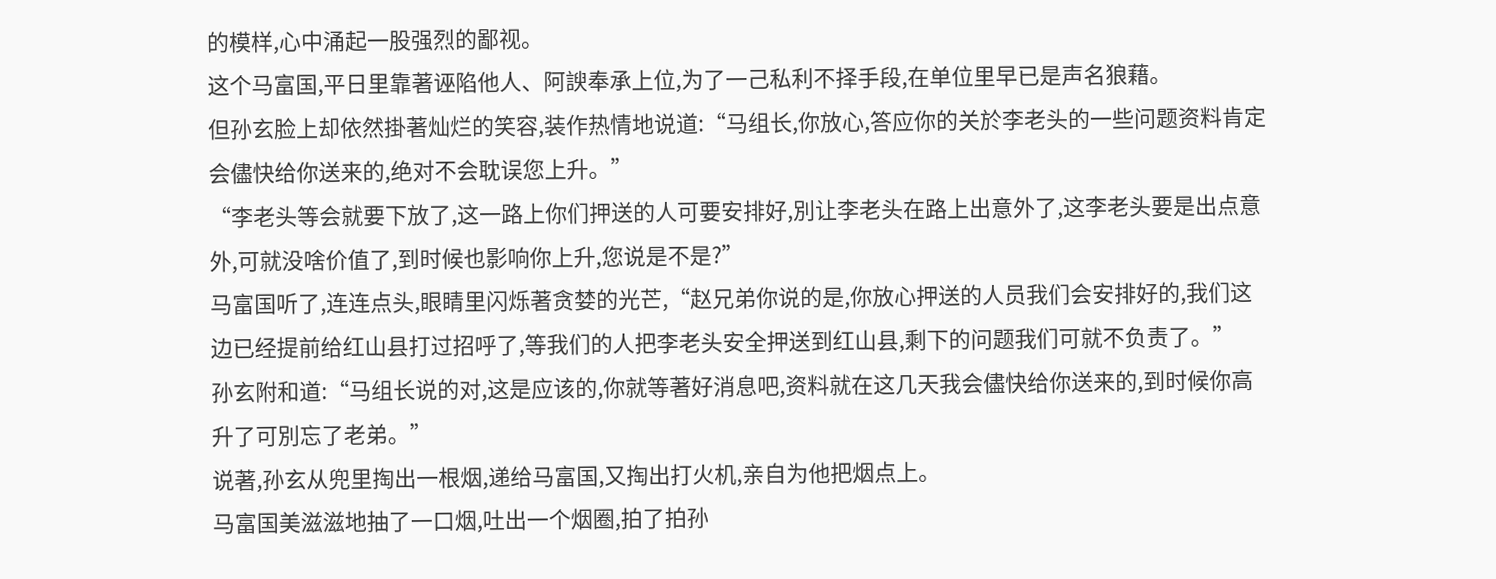的模样,心中涌起一股强烈的鄙视。
这个马富国,平日里靠著诬陷他人、阿諛奉承上位,为了一己私利不择手段,在单位里早已是声名狼藉。
但孙玄脸上却依然掛著灿烂的笑容,装作热情地说道:“马组长,你放心,答应你的关於李老头的一些问题资料肯定会儘快给你送来的,绝对不会耽误您上升。”
“李老头等会就要下放了,这一路上你们押送的人可要安排好,別让李老头在路上出意外了,这李老头要是出点意外,可就没啥价值了,到时候也影响你上升,您说是不是?”
马富国听了,连连点头,眼睛里闪烁著贪婪的光芒,“赵兄弟你说的是,你放心押送的人员我们会安排好的,我们这边已经提前给红山县打过招呼了,等我们的人把李老头安全押送到红山县,剩下的问题我们可就不负责了。”
孙玄附和道:“马组长说的对,这是应该的,你就等著好消息吧,资料就在这几天我会儘快给你送来的,到时候你高升了可別忘了老弟。”
说著,孙玄从兜里掏出一根烟,递给马富国,又掏出打火机,亲自为他把烟点上。
马富国美滋滋地抽了一口烟,吐出一个烟圈,拍了拍孙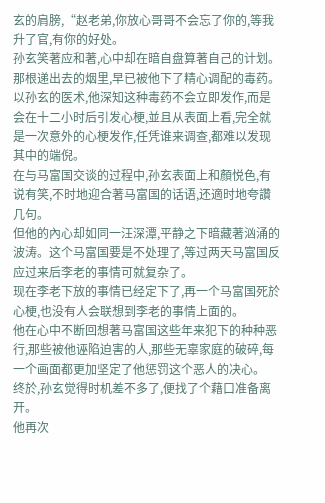玄的肩膀,“赵老弟,你放心哥哥不会忘了你的,等我升了官,有你的好处。
孙玄笑著应和著,心中却在暗自盘算著自己的计划。
那根递出去的烟里,早已被他下了精心调配的毒药。
以孙玄的医术,他深知这种毒药不会立即发作,而是会在十二小时后引发心梗,並且从表面上看,完全就是一次意外的心梗发作,任凭谁来调查,都难以发现其中的端倪。
在与马富国交谈的过程中,孙玄表面上和顏悦色,有说有笑,不时地迎合著马富国的话语,还適时地夸讚几句。
但他的內心却如同一汪深潭,平静之下暗藏著汹涌的波涛。这个马富国要是不处理了,等过两天马富国反应过来后李老的事情可就复杂了。
现在李老下放的事情已经定下了,再一个马富国死於心梗,也没有人会联想到李老的事情上面的。
他在心中不断回想著马富国这些年来犯下的种种恶行,那些被他诬陷迫害的人,那些无辜家庭的破碎,每一个画面都更加坚定了他惩罚这个恶人的决心。
终於,孙玄觉得时机差不多了,便找了个藉口准备离开。
他再次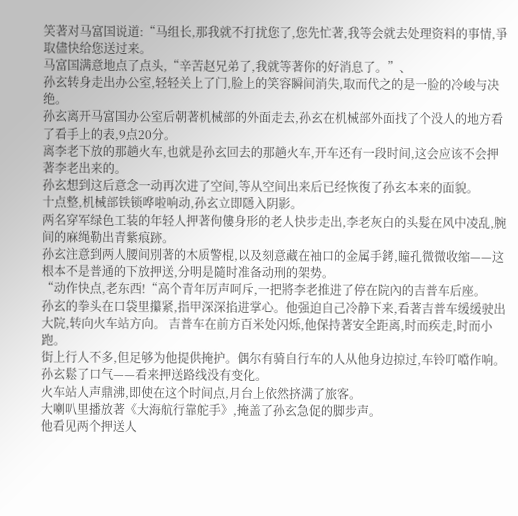笑著对马富国说道:“马组长,那我就不打扰您了,您先忙著,我等会就去处理资料的事情,爭取儘快给您送过来。
马富国满意地点了点头,“辛苦赵兄弟了,我就等著你的好消息了。”、
孙玄转身走出办公室,轻轻关上了门,脸上的笑容瞬间消失,取而代之的是一脸的冷峻与决绝。
孙玄离开马富国办公室后朝著机械部的外面走去,孙玄在机械部外面找了个没人的地方看了看手上的表,9点20分。
离李老下放的那趟火车,也就是孙玄回去的那趟火车,开车还有一段时间,这会应该不会押著李老出来的。
孙玄想到这后意念一动再次进了空间,等从空间出来后已经恢復了孙玄本来的面貌。
十点整,机械部铁锁哗啦响动,孙玄立即隱入阴影。
两名穿军绿色工装的年轻人押著佝僂身形的老人快步走出,李老灰白的头髮在风中凌乱,腕间的麻绳勒出青紫痕跡。
孙玄注意到两人腰间別著的木质警棍,以及刻意藏在袖口的金属手銬,瞳孔微微收缩——这根本不是普通的下放押送,分明是隨时准备动刑的架势。
“动作快点,老东西!“高个青年厉声呵斥,一把將李老推进了停在院內的吉普车后座。
孙玄的拳头在口袋里攥紧,指甲深深掐进掌心。他强迫自己冷静下来,看著吉普车缓缓驶出大院,转向火车站方向。 吉普车在前方百米处闪烁,他保持著安全距离,时而疾走,时而小跑。
街上行人不多,但足够为他提供掩护。偶尔有骑自行车的人从他身边掠过,车铃叮噹作响。
孙玄鬆了口气——看来押送路线没有变化。
火车站人声鼎沸,即使在这个时间点,月台上依然挤满了旅客。
大喇叭里播放著《大海航行靠舵手》,掩盖了孙玄急促的脚步声。
他看见两个押送人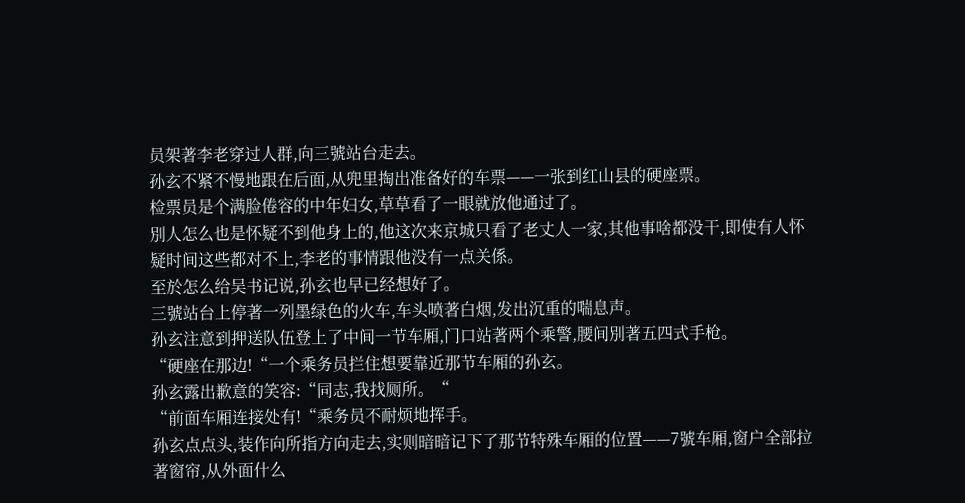员架著李老穿过人群,向三號站台走去。
孙玄不紧不慢地跟在后面,从兜里掏出准备好的车票——一张到红山县的硬座票。
检票员是个满脸倦容的中年妇女,草草看了一眼就放他通过了。
別人怎么也是怀疑不到他身上的,他这次来京城只看了老丈人一家,其他事啥都没干,即使有人怀疑时间这些都对不上,李老的事情跟他没有一点关係。
至於怎么给吴书记说,孙玄也早已经想好了。
三號站台上停著一列墨绿色的火车,车头喷著白烟,发出沉重的喘息声。
孙玄注意到押送队伍登上了中间一节车厢,门口站著两个乘警,腰间別著五四式手枪。
“硬座在那边!“一个乘务员拦住想要靠近那节车厢的孙玄。
孙玄露出歉意的笑容:“同志,我找厕所。“
“前面车厢连接处有!“乘务员不耐烦地挥手。
孙玄点点头,装作向所指方向走去,实则暗暗记下了那节特殊车厢的位置——7號车厢,窗户全部拉著窗帘,从外面什么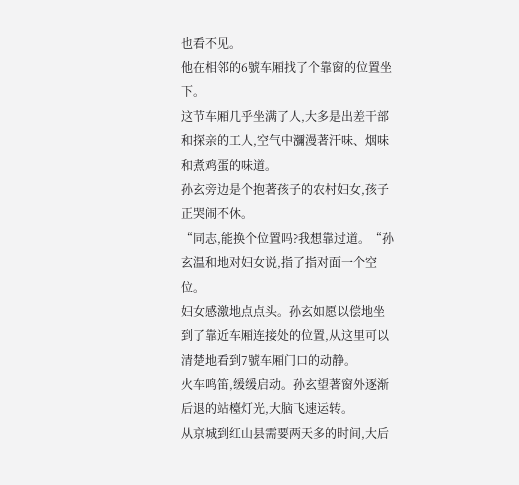也看不见。
他在相邻的6號车厢找了个靠窗的位置坐下。
这节车厢几乎坐满了人,大多是出差干部和探亲的工人,空气中瀰漫著汗味、烟味和煮鸡蛋的味道。
孙玄旁边是个抱著孩子的农村妇女,孩子正哭闹不休。
“同志,能换个位置吗?我想靠过道。“孙玄温和地对妇女说,指了指对面一个空位。
妇女感激地点点头。孙玄如愿以偿地坐到了靠近车厢连接处的位置,从这里可以清楚地看到7號车厢门口的动静。
火车鸣笛,缓缓启动。孙玄望著窗外逐渐后退的站檯灯光,大脑飞速运转。
从京城到红山县需要两天多的时间,大后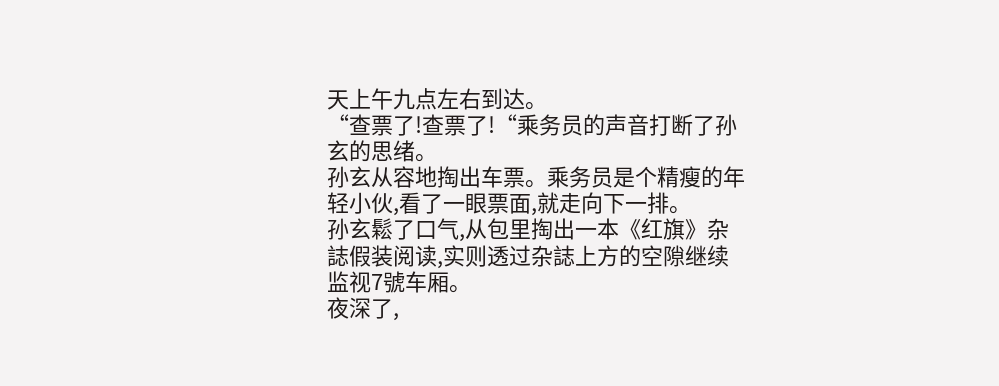天上午九点左右到达。
“查票了!查票了!“乘务员的声音打断了孙玄的思绪。
孙玄从容地掏出车票。乘务员是个精瘦的年轻小伙,看了一眼票面,就走向下一排。
孙玄鬆了口气,从包里掏出一本《红旗》杂誌假装阅读,实则透过杂誌上方的空隙继续监视7號车厢。
夜深了,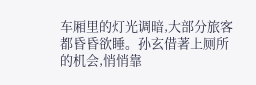车厢里的灯光调暗,大部分旅客都昏昏欲睡。孙玄借著上厕所的机会,悄悄靠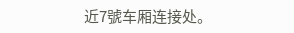近7號车厢连接处。